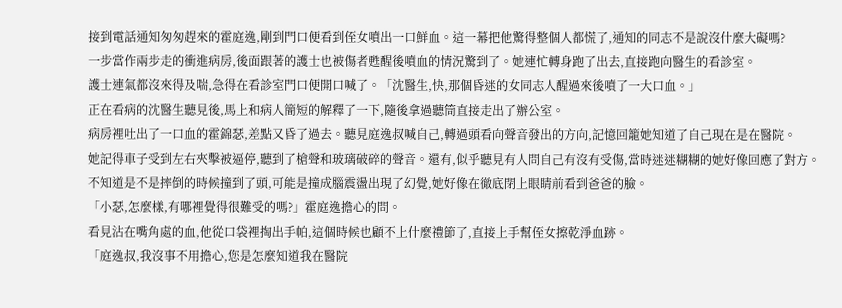接到電話通知匆匆趕來的霍庭逸,剛到門口便看到侄女噴出一口鮮血。這一幕把他驚得整個人都慌了,通知的同志不是說沒什麼大礙嗎?
一步當作兩步走的衝進病房,後面跟著的護士也被傷者甦醒後噴血的情況驚到了。她連忙轉身跑了出去,直接跑向醫生的看診室。
護士連氣都沒來得及喘,急得在看診室門口便開口喊了。「沈醫生,快,那個昏迷的女同志人醒過來後噴了一大口血。」
正在看病的沈醫生聽見後,馬上和病人簡短的解釋了一下,隨後拿過聽筒直接走出了辦公室。
病房裡吐出了一口血的霍錦瑟,差點又昏了過去。聽見庭逸叔喊自己,轉過頭看向聲音發出的方向,記憶回籠她知道了自己現在是在醫院。
她記得車子受到左右夾擊被逼停,聽到了槍聲和玻璃破碎的聲音。還有,似乎聽見有人問自己有沒有受傷,當時迷迷糊糊的她好像回應了對方。
不知道是不是摔倒的時候撞到了頭,可能是撞成腦震盪出現了幻覺,她好像在徹底閉上眼睛前看到爸爸的臉。
「小瑟,怎麼樣,有哪裡覺得很難受的嗎?」霍庭逸擔心的問。
看見沾在嘴角處的血,他從口袋裡掏出手帕,這個時候也顧不上什麼禮節了,直接上手幫侄女擦乾淨血跡。
「庭逸叔,我沒事不用擔心,您是怎麼知道我在醫院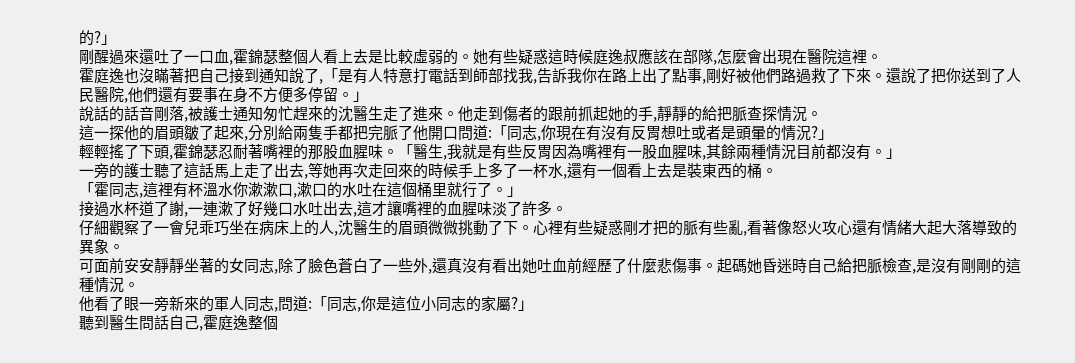的?」
剛醒過來還吐了一口血,霍錦瑟整個人看上去是比較虛弱的。她有些疑惑這時候庭逸叔應該在部隊,怎麼會出現在醫院這裡。
霍庭逸也沒瞞著把自己接到通知說了,「是有人特意打電話到師部找我,告訴我你在路上出了點事,剛好被他們路過救了下來。還說了把你送到了人民醫院,他們還有要事在身不方便多停留。」
說話的話音剛落,被護士通知匆忙趕來的沈醫生走了進來。他走到傷者的跟前抓起她的手,靜靜的給把脈查探情況。
這一探他的眉頭皺了起來,分別給兩隻手都把完脈了他開口問道:「同志,你現在有沒有反胃想吐或者是頭暈的情況?」
輕輕搖了下頭,霍錦瑟忍耐著嘴裡的那股血腥味。「醫生,我就是有些反胃因為嘴裡有一股血腥味,其餘兩種情況目前都沒有。」
一旁的護士聽了這話馬上走了出去,等她再次走回來的時候手上多了一杯水,還有一個看上去是裝東西的桶。
「霍同志,這裡有杯溫水你漱漱口,漱口的水吐在這個桶里就行了。」
接過水杯道了謝,一連漱了好幾口水吐出去,這才讓嘴裡的血腥味淡了許多。
仔細觀察了一會兒乖巧坐在病床上的人,沈醫生的眉頭微微挑動了下。心裡有些疑惑剛才把的脈有些亂,看著像怒火攻心還有情緒大起大落導致的異象。
可面前安安靜靜坐著的女同志,除了臉色蒼白了一些外,還真沒有看出她吐血前經歷了什麼悲傷事。起碼她昏迷時自己給把脈檢查,是沒有剛剛的這種情況。
他看了眼一旁新來的軍人同志,問道:「同志,你是這位小同志的家屬?」
聽到醫生問話自己,霍庭逸整個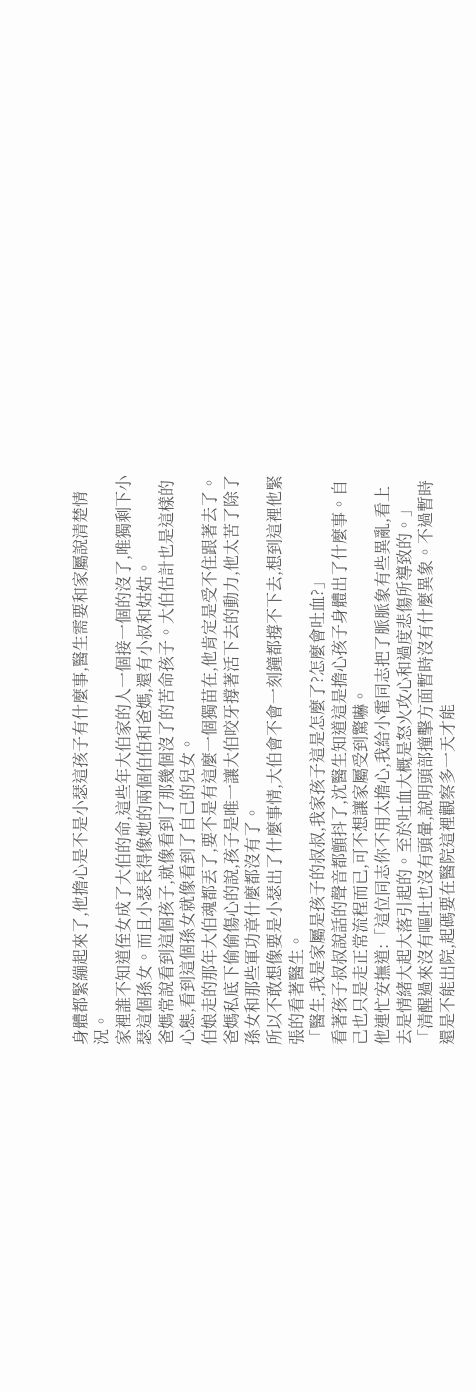身體都緊繃起來了,他擔心是不是小瑟這孩子有什麼事,醫生需要和家屬說清楚情況。
家裡誰不知道侄女成了大伯的命,這些年大伯家的人一個接一個的沒了,唯獨剩下小瑟這個孫女。而且小瑟長得像她的兩個伯伯和爸媽,還有小叔和姑姑。
爸媽常說看到這個孩子,就像看到了那幾個沒了的苦命孩子。大伯估計也是這樣的心態,看到這個孫女就像看到了自己的兒女。
伯娘走的那年大伯魂都丟了,要不是有這麼一個獨苗在,他肯定是受不住跟著去了。爸媽私底下偷偷傷心的說,孩子是唯一讓大伯咬牙撐著活下去的動力,他太苦了除了孫女和那些軍功章什麼都沒有了。
所以不敢想像要是小瑟出了什麼事情,大伯會不會一刻鐘都撐不下去,想到這裡他緊張的看著醫生。
「醫生,我是家屬是孩子的叔叔,我家孩子這是怎麼了?怎麼會吐血?」
看著孩子叔叔說話的聲音都顫抖了,沈醫生知道這是擔心孩子身體出了什麼事。自己也只是走正常流程而已,可不想讓家屬受到驚嚇。
他連忙安撫道:「這位同志你不用太擔心,我給小霍同志把了脈脈象有些異亂,看上去是情緒大起大落引起的。至於吐血大概是怒火攻心和過度悲傷所導致的。」
「清醒過來沒有嘔吐也沒有頭暈,說明頭部撞擊方面暫時沒有什麼異象。不過暫時還是不能出院,起碼要在醫院這裡觀察多一天才能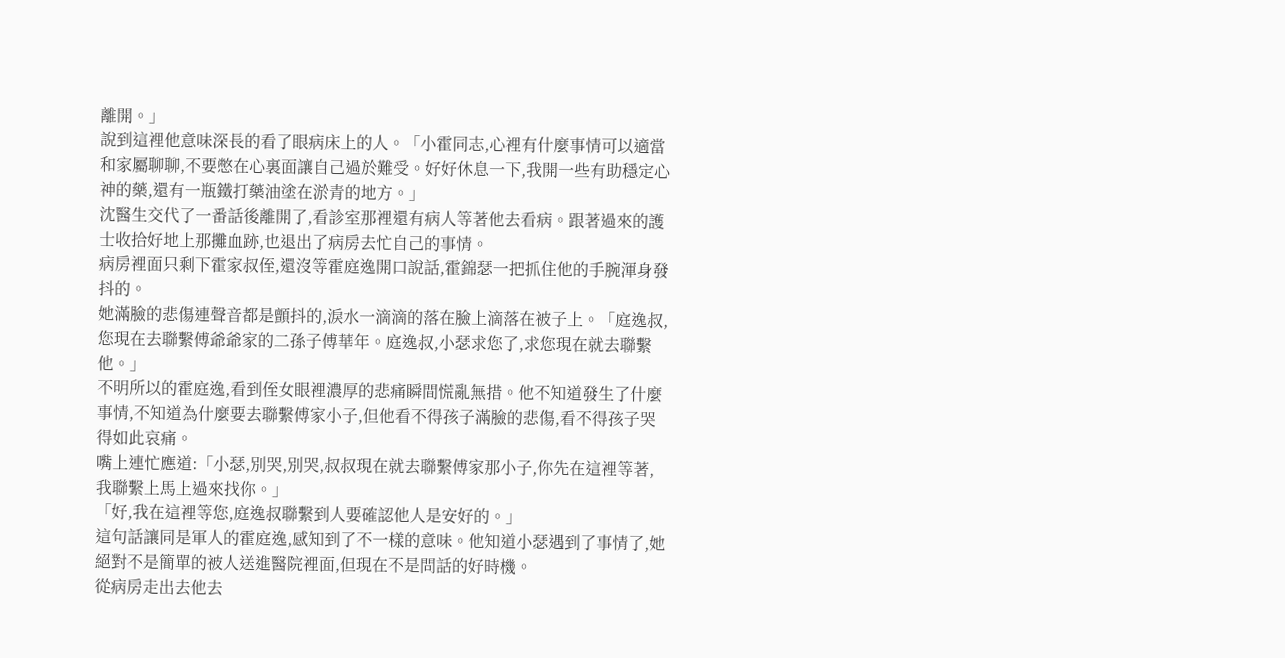離開。」
說到這裡他意味深長的看了眼病床上的人。「小霍同志,心裡有什麼事情可以適當和家屬聊聊,不要憋在心裏面讓自己過於難受。好好休息一下,我開一些有助穩定心神的藥,還有一瓶鐵打藥油塗在淤青的地方。」
沈醫生交代了一番話後離開了,看診室那裡還有病人等著他去看病。跟著過來的護士收拾好地上那攤血跡,也退出了病房去忙自己的事情。
病房裡面只剩下霍家叔侄,還沒等霍庭逸開口說話,霍錦瑟一把抓住他的手腕渾身發抖的。
她滿臉的悲傷連聲音都是顫抖的,淚水一滴滴的落在臉上滴落在被子上。「庭逸叔,您現在去聯繫傅爺爺家的二孫子傅華年。庭逸叔,小瑟求您了,求您現在就去聯繫他。」
不明所以的霍庭逸,看到侄女眼裡濃厚的悲痛瞬間慌亂無措。他不知道發生了什麼事情,不知道為什麼要去聯繫傅家小子,但他看不得孩子滿臉的悲傷,看不得孩子哭得如此哀痛。
嘴上連忙應道:「小瑟,別哭,別哭,叔叔現在就去聯繫傅家那小子,你先在這裡等著,我聯繫上馬上過來找你。」
「好,我在這裡等您,庭逸叔聯繫到人要確認他人是安好的。」
這句話讓同是軍人的霍庭逸,感知到了不一樣的意味。他知道小瑟遇到了事情了,她絕對不是簡單的被人送進醫院裡面,但現在不是問話的好時機。
從病房走出去他去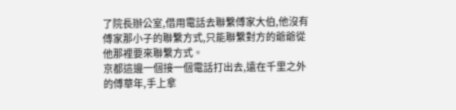了院長辦公室,借用電話去聯繫傅家大伯,他沒有傅家那小子的聯繫方式,只能聯繫對方的爺爺從他那裡要來聯繫方式。
京都這邊一個接一個電話打出去,遠在千里之外的傅華年,手上拿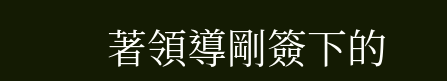著領導剛簽下的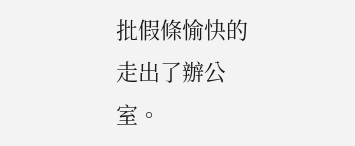批假條愉快的走出了辦公室。